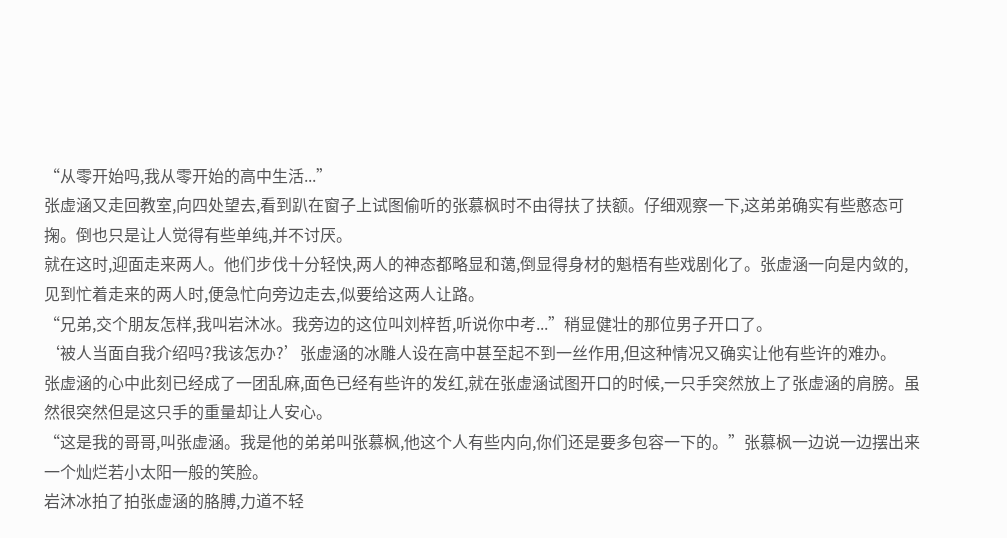“从零开始吗,我从零开始的高中生活...”
张虚涵又走回教室,向四处望去,看到趴在窗子上试图偷听的张慕枫时不由得扶了扶额。仔细观察一下,这弟弟确实有些憨态可掬。倒也只是让人觉得有些单纯,并不讨厌。
就在这时,迎面走来两人。他们步伐十分轻快,两人的神态都略显和蔼,倒显得身材的魁梧有些戏剧化了。张虚涵一向是内敛的,见到忙着走来的两人时,便急忙向旁边走去,似要给这两人让路。
“兄弟,交个朋友怎样,我叫岩沐冰。我旁边的这位叫刘梓哲,听说你中考...”稍显健壮的那位男子开口了。
‘被人当面自我介绍吗?我该怎办?’张虚涵的冰雕人设在高中甚至起不到一丝作用,但这种情况又确实让他有些许的难办。
张虚涵的心中此刻已经成了一团乱麻,面色已经有些许的发红,就在张虚涵试图开口的时候,一只手突然放上了张虚涵的肩膀。虽然很突然但是这只手的重量却让人安心。
“这是我的哥哥,叫张虚涵。我是他的弟弟叫张慕枫,他这个人有些内向,你们还是要多包容一下的。”张慕枫一边说一边摆出来一个灿烂若小太阳一般的笑脸。
岩沐冰拍了拍张虚涵的胳膊,力道不轻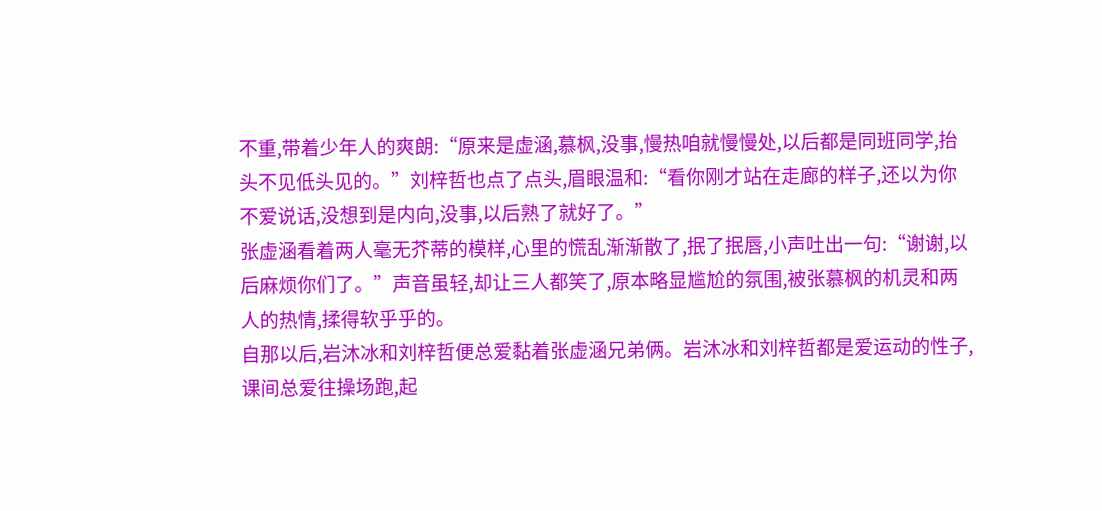不重,带着少年人的爽朗:“原来是虚涵,慕枫,没事,慢热咱就慢慢处,以后都是同班同学,抬头不见低头见的。”刘梓哲也点了点头,眉眼温和:“看你刚才站在走廊的样子,还以为你不爱说话,没想到是内向,没事,以后熟了就好了。”
张虚涵看着两人毫无芥蒂的模样,心里的慌乱渐渐散了,抿了抿唇,小声吐出一句:“谢谢,以后麻烦你们了。”声音虽轻,却让三人都笑了,原本略显尴尬的氛围,被张慕枫的机灵和两人的热情,揉得软乎乎的。
自那以后,岩沐冰和刘梓哲便总爱黏着张虚涵兄弟俩。岩沐冰和刘梓哲都是爱运动的性子,课间总爱往操场跑,起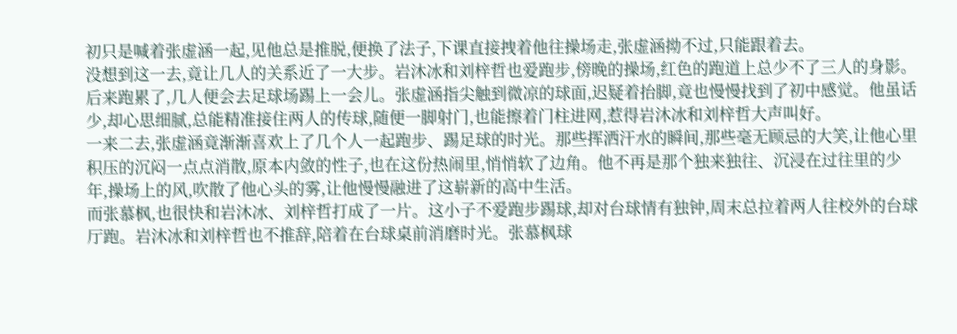初只是喊着张虚涵一起,见他总是推脱,便换了法子,下课直接拽着他往操场走,张虚涵拗不过,只能跟着去。
没想到这一去,竟让几人的关系近了一大步。岩沐冰和刘梓哲也爱跑步,傍晚的操场,红色的跑道上总少不了三人的身影。
后来跑累了,几人便会去足球场踢上一会儿。张虚涵指尖触到微凉的球面,迟疑着抬脚,竟也慢慢找到了初中感觉。他虽话少,却心思细腻,总能精准接住两人的传球,随便一脚射门,也能擦着门柱进网,惹得岩沐冰和刘梓哲大声叫好。
一来二去,张虚涵竟渐渐喜欢上了几个人一起跑步、踢足球的时光。那些挥洒汗水的瞬间,那些毫无顾忌的大笑,让他心里积压的沉闷一点点消散,原本内敛的性子,也在这份热闹里,悄悄软了边角。他不再是那个独来独往、沉浸在过往里的少年,操场上的风,吹散了他心头的雾,让他慢慢融进了这崭新的高中生活。
而张慕枫,也很快和岩沐冰、刘梓哲打成了一片。这小子不爱跑步踢球,却对台球情有独钟,周末总拉着两人往校外的台球厅跑。岩沐冰和刘梓哲也不推辞,陪着在台球桌前消磨时光。张慕枫球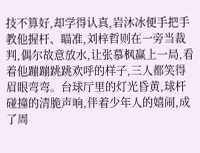技不算好,却学得认真,岩沐冰便手把手教他握杆、瞄准,刘梓哲则在一旁当裁判,偶尔故意放水,让张慕枫赢上一局,看着他蹦蹦跳跳欢呼的样子,三人都笑得眉眼弯弯。台球厅里的灯光昏黄,球杆碰撞的清脆声响,伴着少年人的嬉闹,成了周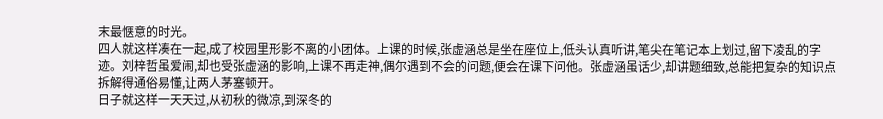末最惬意的时光。
四人就这样凑在一起,成了校园里形影不离的小团体。上课的时候,张虚涵总是坐在座位上,低头认真听讲,笔尖在笔记本上划过,留下凌乱的字迹。刘梓哲虽爱闹,却也受张虚涵的影响,上课不再走神,偶尔遇到不会的问题,便会在课下问他。张虚涵虽话少,却讲题细致,总能把复杂的知识点拆解得通俗易懂,让两人茅塞顿开。
日子就这样一天天过,从初秋的微凉,到深冬的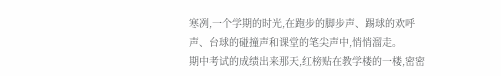寒冽,一个学期的时光,在跑步的脚步声、踢球的欢呼声、台球的碰撞声和课堂的笔尖声中,悄悄溜走。
期中考试的成绩出来那天,红榜贴在教学楼的一楼,密密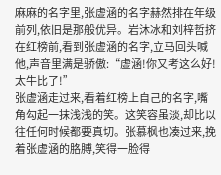麻麻的名字里,张虚涵的名字赫然排在年级前列,依旧是那般优异。岩沐冰和刘梓哲挤在红榜前,看到张虚涵的名字,立马回头喊他,声音里满是骄傲:“虚涵!你又考这么好!太牛比了!”
张虚涵走过来,看着红榜上自己的名字,嘴角勾起一抹浅浅的笑。这笑容虽淡,却比以往任何时候都要真切。张慕枫也凑过来,挽着张虚涵的胳膊,笑得一脸得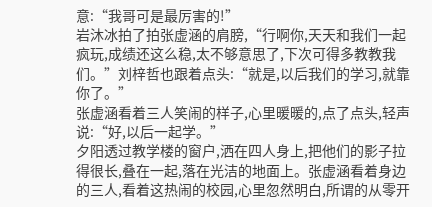意:“我哥可是最厉害的!”
岩沐冰拍了拍张虚涵的肩膀,“行啊你,天天和我们一起疯玩,成绩还这么稳,太不够意思了,下次可得多教教我们。”刘梓哲也跟着点头:“就是,以后我们的学习,就靠你了。”
张虚涵看着三人笑闹的样子,心里暖暖的,点了点头,轻声说:“好,以后一起学。”
夕阳透过教学楼的窗户,洒在四人身上,把他们的影子拉得很长,叠在一起,落在光洁的地面上。张虚涵看着身边的三人,看着这热闹的校园,心里忽然明白,所谓的从零开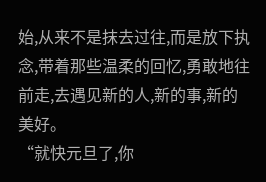始,从来不是抹去过往,而是放下执念,带着那些温柔的回忆,勇敢地往前走,去遇见新的人,新的事,新的美好。
“就快元旦了,你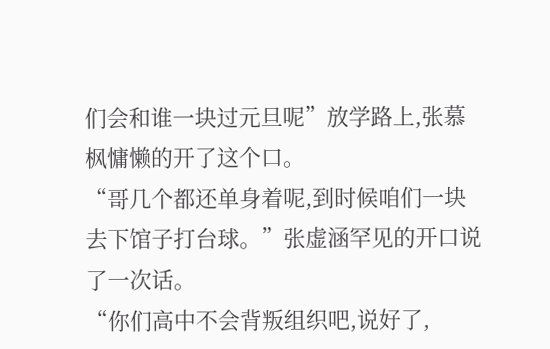们会和谁一块过元旦呢”放学路上,张慕枫慵懒的开了这个口。
“哥几个都还单身着呢,到时候咱们一块去下馆子打台球。”张虚涵罕见的开口说了一次话。
“你们高中不会背叛组织吧,说好了,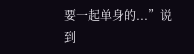要一起单身的...”说到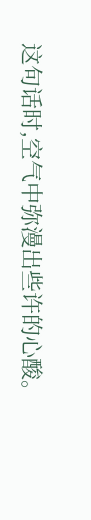这句话时,空气中弥漫出些许的心酸。